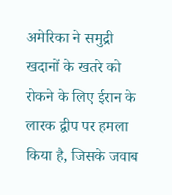अमेरिका ने समुद्री खदानों के खतरे को रोकने के लिए ईरान के लारक द्वीप पर हमला किया है, जिसके जवाब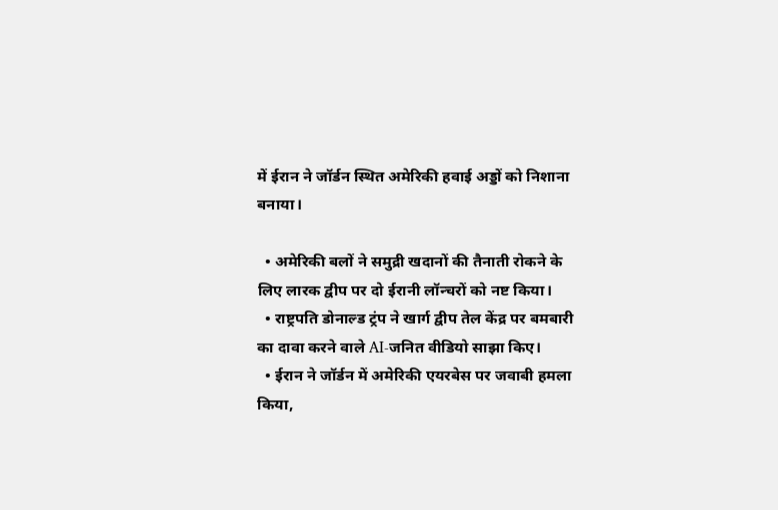में ईरान ने जॉर्डन स्थित अमेरिकी हवाई अड्डों को निशाना बनाया।

  • अमेरिकी बलों ने समुद्री खदानों की तैनाती रोकने के लिए लारक द्वीप पर दो ईरानी लॉन्चरों को नष्ट किया।
  • राष्ट्रपति डोनाल्ड ट्रंप ने खार्ग द्वीप तेल केंद्र पर बमबारी का दावा करने वाले AI-जनित वीडियो साझा किए।
  • ईरान ने जॉर्डन में अमेरिकी एयरबेस पर जवाबी हमला किया,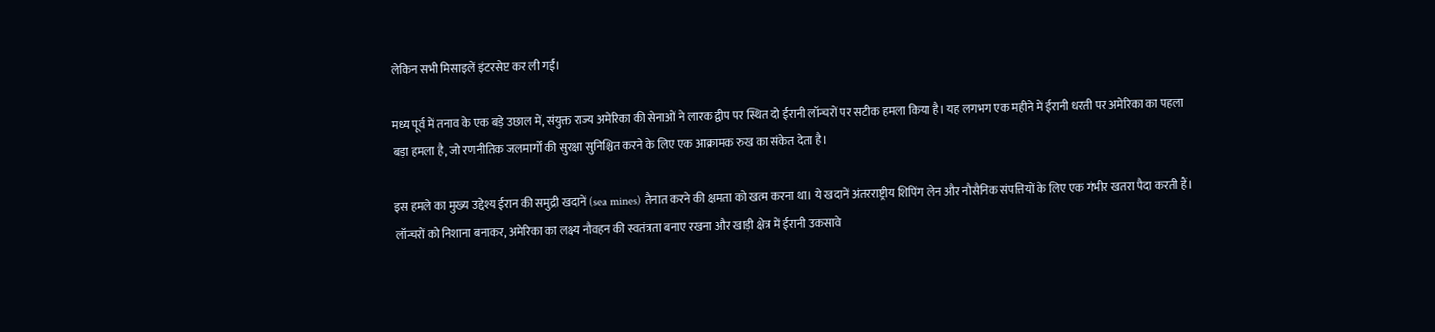लेकिन सभी मिसाइलें इंटरसेप्ट कर ली गईं।

मध्य पूर्व में तनाव के एक बड़े उछाल में, संयुक्त राज्य अमेरिका की सेनाओं ने लारक द्वीप पर स्थित दो ईरानी लॉन्चरों पर सटीक हमला किया है। यह लगभग एक महीने में ईरानी धरती पर अमेरिका का पहला बड़ा हमला है, जो रणनीतिक जलमार्गों की सुरक्षा सुनिश्चित करने के लिए एक आक्रामक रुख का संकेत देता है।

इस हमले का मुख्य उद्देश्य ईरान की समुद्री खदानें (sea mines) तैनात करने की क्षमता को खत्म करना था। ये खदानें अंतरराष्ट्रीय शिपिंग लेन और नौसैनिक संपत्तियों के लिए एक गंभीर खतरा पैदा करती हैं। लॉन्चरों को निशाना बनाकर, अमेरिका का लक्ष्य नौवहन की स्वतंत्रता बनाए रखना और खाड़ी क्षेत्र में ईरानी उकसावे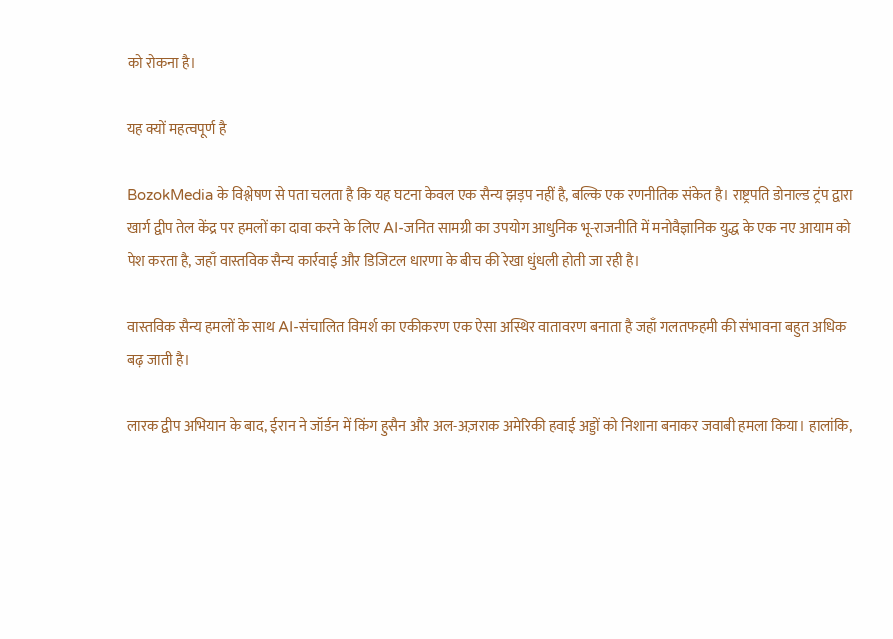को रोकना है।

यह क्यों महत्वपूर्ण है

BozokMedia के विश्लेषण से पता चलता है कि यह घटना केवल एक सैन्य झड़प नहीं है, बल्कि एक रणनीतिक संकेत है। राष्ट्रपति डोनाल्ड ट्रंप द्वारा खार्ग द्वीप तेल केंद्र पर हमलों का दावा करने के लिए AI-जनित सामग्री का उपयोग आधुनिक भू-राजनीति में मनोवैज्ञानिक युद्ध के एक नए आयाम को पेश करता है, जहाँ वास्तविक सैन्य कार्रवाई और डिजिटल धारणा के बीच की रेखा धुंधली होती जा रही है।

वास्तविक सैन्य हमलों के साथ AI-संचालित विमर्श का एकीकरण एक ऐसा अस्थिर वातावरण बनाता है जहाँ गलतफहमी की संभावना बहुत अधिक बढ़ जाती है।

लारक द्वीप अभियान के बाद, ईरान ने जॉर्डन में किंग हुसैन और अल-अज़राक अमेरिकी हवाई अड्डों को निशाना बनाकर जवाबी हमला किया। हालांकि,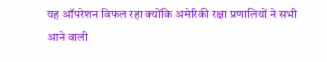यह ऑपरेशन विफल रहा क्योंकि अमेरिकी रक्षा प्रणालियों ने सभी आने वाली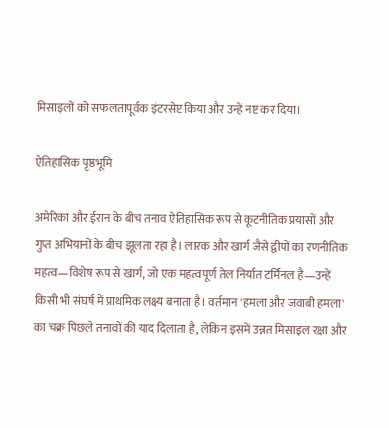मिसाइलों को सफलतापूर्वक इंटरसेप्ट किया और उन्हें नष्ट कर दिया।

ऐतिहासिक पृष्ठभूमि

अमेरिका और ईरान के बीच तनाव ऐतिहासिक रूप से कूटनीतिक प्रयासों और गुप्त अभियानों के बीच झूलता रहा है। लारक और खार्ग जैसे द्वीपों का रणनीतिक महत्व—विशेष रूप से खार्ग, जो एक महत्वपूर्ण तेल निर्यात टर्मिनल है—उन्हें किसी भी संघर्ष में प्राथमिक लक्ष्य बनाता है। वर्तमान 'हमला और जवाबी हमला' का चक्र पिछले तनावों की याद दिलाता है, लेकिन इसमें उन्नत मिसाइल रक्षा और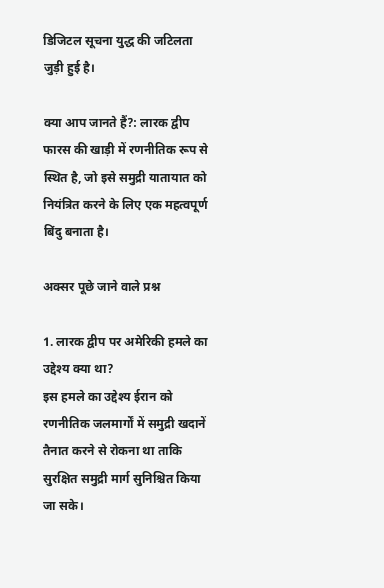डिजिटल सूचना युद्ध की जटिलता जुड़ी हुई है।

क्या आप जानते हैं?: लारक द्वीप फारस की खाड़ी में रणनीतिक रूप से स्थित है, जो इसे समुद्री यातायात को नियंत्रित करने के लिए एक महत्वपूर्ण बिंदु बनाता है।

अक्सर पूछे जाने वाले प्रश्न

1. लारक द्वीप पर अमेरिकी हमले का उद्देश्य क्या था?
इस हमले का उद्देश्य ईरान को रणनीतिक जलमार्गों में समुद्री खदानें तैनात करने से रोकना था ताकि सुरक्षित समुद्री मार्ग सुनिश्चित किया जा सके।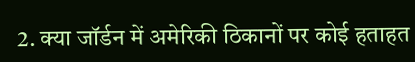2. क्या जॉर्डन में अमेरिकी ठिकानों पर कोई हताहत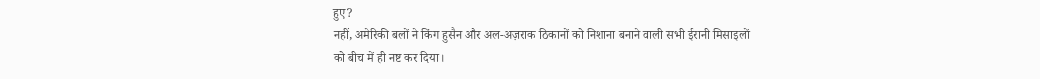हुए?
नहीं, अमेरिकी बलों ने किंग हुसैन और अल-अज़राक ठिकानों को निशाना बनाने वाली सभी ईरानी मिसाइलों को बीच में ही नष्ट कर दिया।